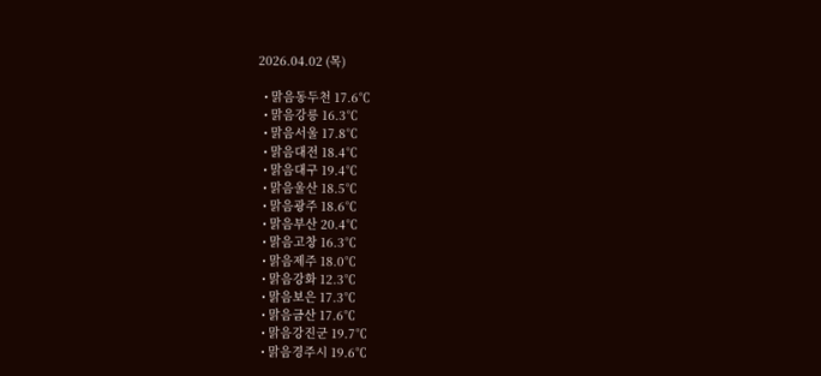2026.04.02 (목)

  • 맑음동두천 17.6℃
  • 맑음강릉 16.3℃
  • 맑음서울 17.8℃
  • 맑음대전 18.4℃
  • 맑음대구 19.4℃
  • 맑음울산 18.5℃
  • 맑음광주 18.6℃
  • 맑음부산 20.4℃
  • 맑음고창 16.3℃
  • 맑음제주 18.0℃
  • 맑음강화 12.3℃
  • 맑음보은 17.3℃
  • 맑음금산 17.6℃
  • 맑음강진군 19.7℃
  • 맑음경주시 19.6℃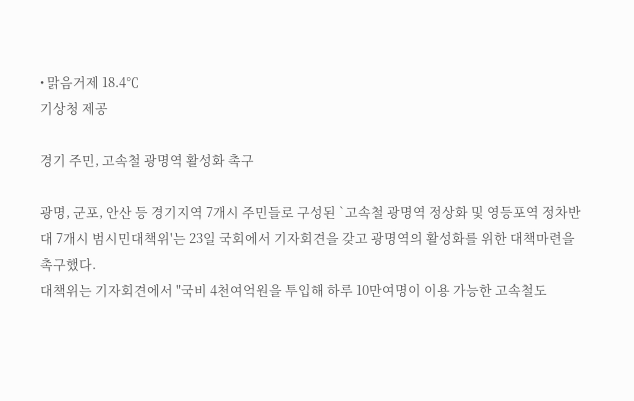• 맑음거제 18.4℃
기상청 제공

경기 주민, 고속철 광명역 활성화 촉구

광명, 군포, 안산 등 경기지역 7개시 주민들로 구성된 `고속철 광명역 정상화 및 영등포역 정차반대 7개시 범시민대책위'는 23일 국회에서 기자회견을 갖고 광명역의 활성화를 위한 대책마련을 촉구했다.
대책위는 기자회견에서 "국비 4천여억원을 투입해 하루 10만여명이 이용 가능한 고속철도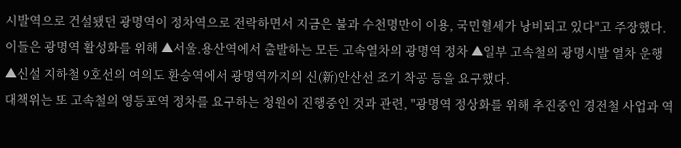시발역으로 건설됐던 광명역이 정차역으로 전락하면서 지금은 불과 수천명만이 이용, 국민혈세가 낭비되고 있다"고 주장했다.
이들은 광명역 활성화를 위해 ▲서울.용산역에서 출발하는 모든 고속열차의 광명역 정차 ▲일부 고속철의 광명시발 열차 운행 ▲신설 지하철 9호선의 여의도 환승역에서 광명역까지의 신(新)안산선 조기 착공 등을 요구했다.
대책위는 또 고속철의 영등포역 정차를 요구하는 청원이 진행중인 것과 관련, "광명역 정상화를 위해 추진중인 경전철 사업과 역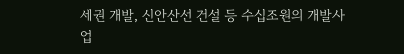세권 개발, 신안산선 건설 등 수십조원의 개발사업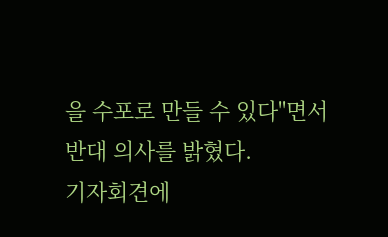을 수포로 만들 수 있다"면서 반대 의사를 밝혔다.
기자회견에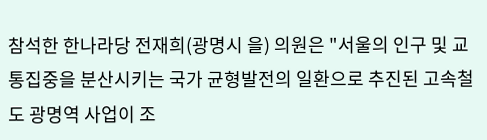참석한 한나라당 전재희(광명시 을) 의원은 "서울의 인구 및 교통집중을 분산시키는 국가 균형발전의 일환으로 추진된 고속철도 광명역 사업이 조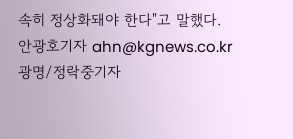속히 정상화돼야 한다"고 말했다.
안광호기자 ahn@kgnews.co.kr
광명/정락중기자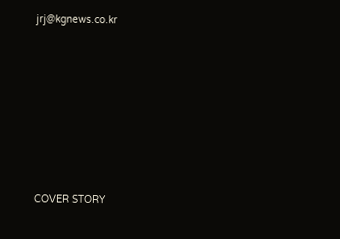jrj@kgnews.co.kr








COVER STORY